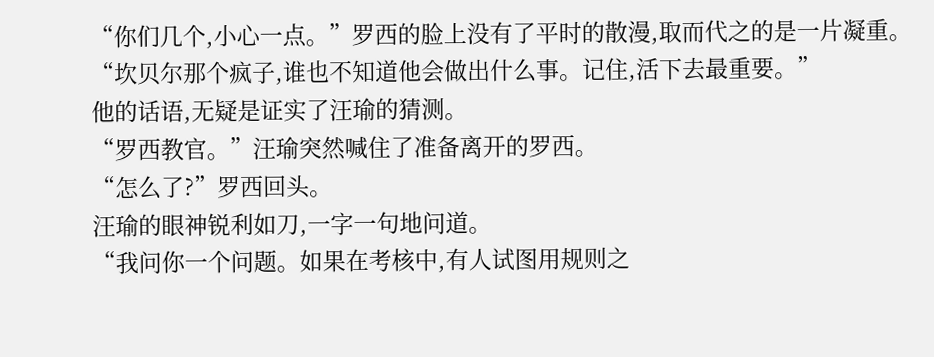“你们几个,小心一点。”罗西的脸上没有了平时的散漫,取而代之的是一片凝重。
“坎贝尔那个疯子,谁也不知道他会做出什么事。记住,活下去最重要。”
他的话语,无疑是证实了汪瑜的猜测。
“罗西教官。”汪瑜突然喊住了准备离开的罗西。
“怎么了?”罗西回头。
汪瑜的眼神锐利如刀,一字一句地问道。
“我问你一个问题。如果在考核中,有人试图用规则之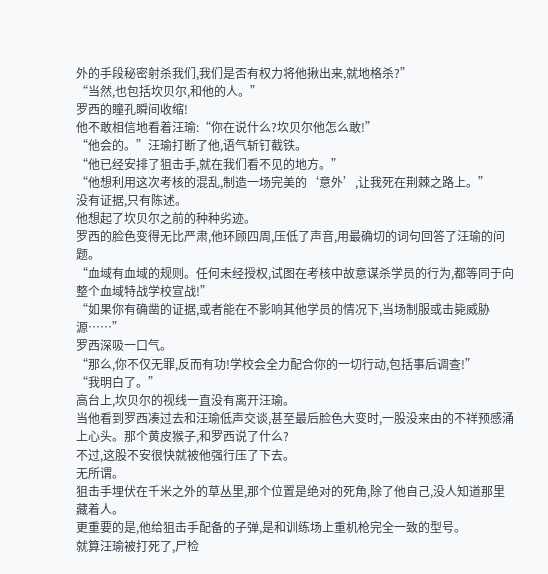外的手段秘密射杀我们,我们是否有权力将他揪出来,就地格杀?”
“当然,也包括坎贝尔,和他的人。”
罗西的瞳孔瞬间收缩!
他不敢相信地看着汪瑜:“你在说什么?坎贝尔他怎么敢!”
“他会的。”汪瑜打断了他,语气斩钉截铁。
“他已经安排了狙击手,就在我们看不见的地方。”
“他想利用这次考核的混乱,制造一场完美的‘意外’,让我死在荆棘之路上。”
没有证据,只有陈述。
他想起了坎贝尔之前的种种劣迹。
罗西的脸色变得无比严肃,他环顾四周,压低了声音,用最确切的词句回答了汪瑜的问题。
“血域有血域的规则。任何未经授权,试图在考核中故意谋杀学员的行为,都等同于向整个血域特战学校宣战!”
“如果你有确凿的证据,或者能在不影响其他学员的情况下,当场制服或击毙威胁源……”
罗西深吸一口气。
“那么,你不仅无罪,反而有功!学校会全力配合你的一切行动,包括事后调查!”
“我明白了。”
高台上,坎贝尔的视线一直没有离开汪瑜。
当他看到罗西凑过去和汪瑜低声交谈,甚至最后脸色大变时,一股没来由的不祥预感涌上心头。那个黄皮猴子,和罗西说了什么?
不过,这股不安很快就被他强行压了下去。
无所谓。
狙击手埋伏在千米之外的草丛里,那个位置是绝对的死角,除了他自己,没人知道那里藏着人。
更重要的是,他给狙击手配备的子弹,是和训练场上重机枪完全一致的型号。
就算汪瑜被打死了,尸检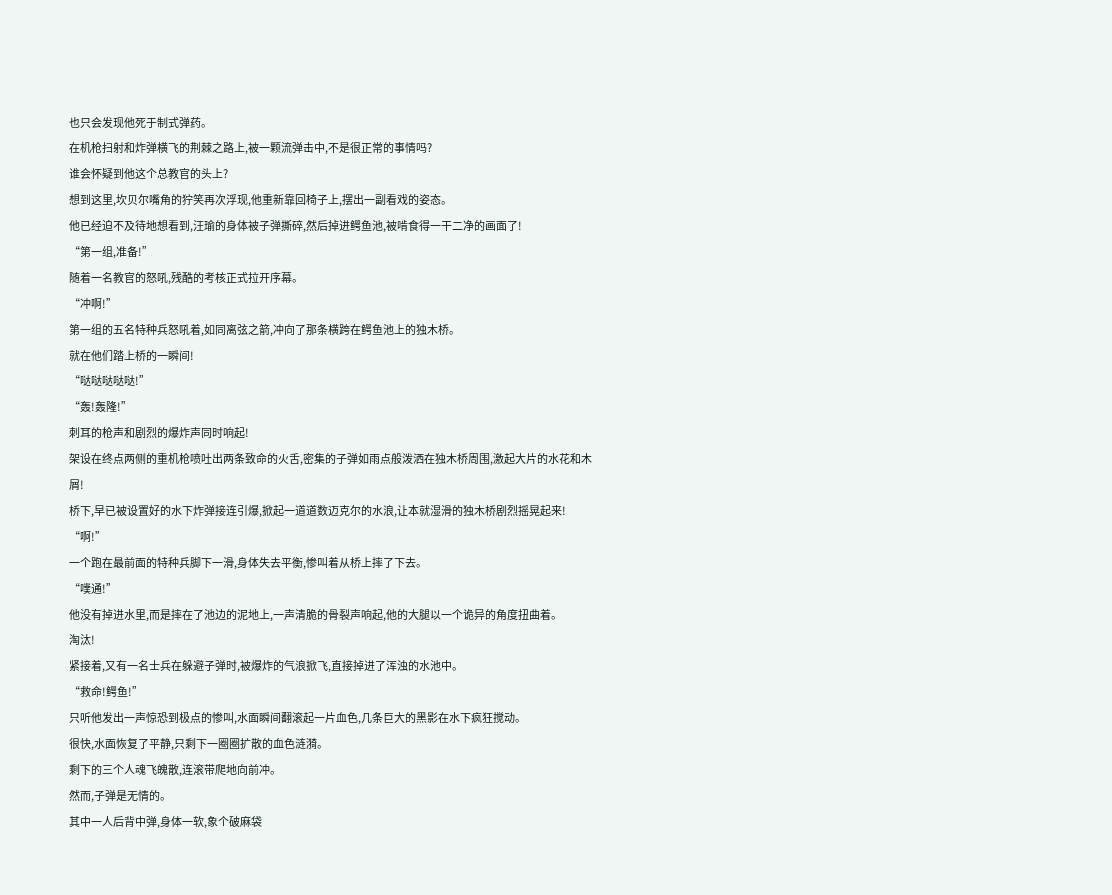也只会发现他死于制式弹药。
在机枪扫射和炸弹横飞的荆棘之路上,被一颗流弹击中,不是很正常的事情吗?
谁会怀疑到他这个总教官的头上?
想到这里,坎贝尔嘴角的狞笑再次浮现,他重新靠回椅子上,摆出一副看戏的姿态。
他已经迫不及待地想看到,汪瑜的身体被子弹撕碎,然后掉进鳄鱼池,被啃食得一干二净的画面了!
“第一组,准备!”
随着一名教官的怒吼,残酷的考核正式拉开序幕。
“冲啊!”
第一组的五名特种兵怒吼着,如同离弦之箭,冲向了那条横跨在鳄鱼池上的独木桥。
就在他们踏上桥的一瞬间!
“哒哒哒哒哒!”
“轰!轰隆!”
刺耳的枪声和剧烈的爆炸声同时响起!
架设在终点两侧的重机枪喷吐出两条致命的火舌,密集的子弹如雨点般泼洒在独木桥周围,激起大片的水花和木屑!
桥下,早已被设置好的水下炸弹接连引爆,掀起一道道数迈克尔的水浪,让本就湿滑的独木桥剧烈摇晃起来!
“啊!”
一个跑在最前面的特种兵脚下一滑,身体失去平衡,惨叫着从桥上摔了下去。
“噗通!”
他没有掉进水里,而是摔在了池边的泥地上,一声清脆的骨裂声响起,他的大腿以一个诡异的角度扭曲着。
淘汰!
紧接着,又有一名士兵在躲避子弹时,被爆炸的气浪掀飞,直接掉进了浑浊的水池中。
“救命!鳄鱼!”
只听他发出一声惊恐到极点的惨叫,水面瞬间翻滚起一片血色,几条巨大的黑影在水下疯狂搅动。
很快,水面恢复了平静,只剩下一圈圈扩散的血色涟漪。
剩下的三个人魂飞魄散,连滚带爬地向前冲。
然而,子弹是无情的。
其中一人后背中弹,身体一软,象个破麻袋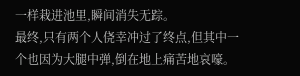一样栽进池里,瞬间消失无踪。
最终,只有两个人侥幸冲过了终点,但其中一个也因为大腿中弹,倒在地上痛苦地哀嚎。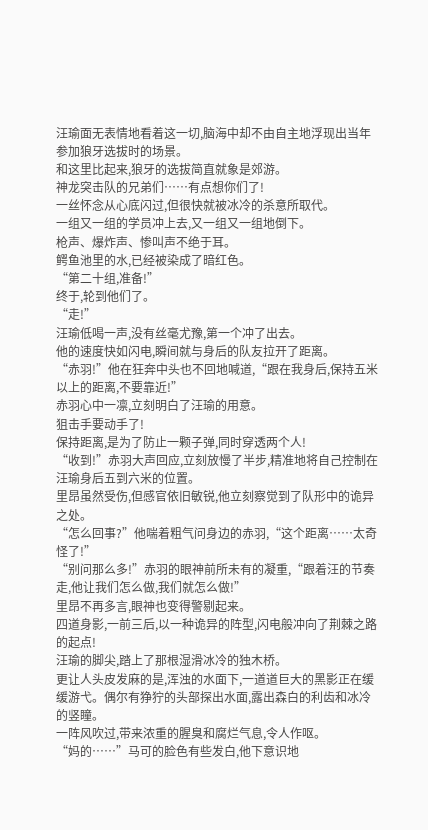汪瑜面无表情地看着这一切,脑海中却不由自主地浮现出当年参加狼牙选拔时的场景。
和这里比起来,狼牙的选拔简直就象是郊游。
神龙突击队的兄弟们……有点想你们了!
一丝怀念从心底闪过,但很快就被冰冷的杀意所取代。
一组又一组的学员冲上去,又一组又一组地倒下。
枪声、爆炸声、惨叫声不绝于耳。
鳄鱼池里的水,已经被染成了暗红色。
“第二十组,准备!”
终于,轮到他们了。
“走!”
汪瑜低喝一声,没有丝毫尤豫,第一个冲了出去。
他的速度快如闪电,瞬间就与身后的队友拉开了距离。
“赤羽!”他在狂奔中头也不回地喊道,“跟在我身后,保持五米以上的距离,不要靠近!”
赤羽心中一凛,立刻明白了汪瑜的用意。
狙击手要动手了!
保持距离,是为了防止一颗子弹,同时穿透两个人!
“收到!”赤羽大声回应,立刻放慢了半步,精准地将自己控制在汪瑜身后五到六米的位置。
里昂虽然受伤,但感官依旧敏锐,他立刻察觉到了队形中的诡异之处。
“怎么回事?”他喘着粗气问身边的赤羽,“这个距离……太奇怪了!”
“别问那么多!”赤羽的眼神前所未有的凝重,“跟着汪的节奏走,他让我们怎么做,我们就怎么做!”
里昂不再多言,眼神也变得警剔起来。
四道身影,一前三后,以一种诡异的阵型,闪电般冲向了荆棘之路的起点!
汪瑜的脚尖,踏上了那根湿滑冰冷的独木桥。
更让人头皮发麻的是,浑浊的水面下,一道道巨大的黑影正在缓缓游弋。偶尔有狰狞的头部探出水面,露出森白的利齿和冰冷的竖瞳。
一阵风吹过,带来浓重的腥臭和腐烂气息,令人作呕。
“妈的……”马可的脸色有些发白,他下意识地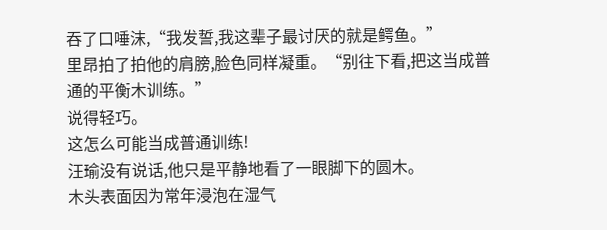吞了口唾沫,“我发誓,我这辈子最讨厌的就是鳄鱼。”
里昂拍了拍他的肩膀,脸色同样凝重。“别往下看,把这当成普通的平衡木训练。”
说得轻巧。
这怎么可能当成普通训练!
汪瑜没有说话,他只是平静地看了一眼脚下的圆木。
木头表面因为常年浸泡在湿气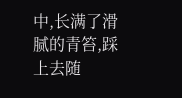中,长满了滑腻的青笞,踩上去随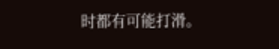时都有可能打滑。